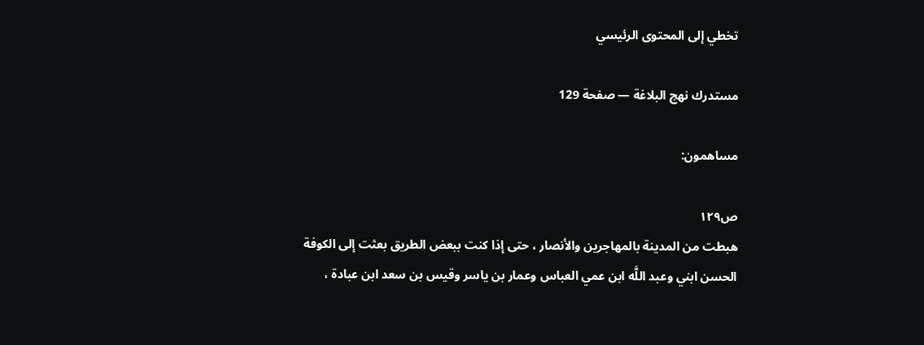تخطي إلى المحتوى الرئيسي

مستدرك نهج البلاغة — صفحة 129

مساهمون:

ص١٢٩
هبطت من المدينة بالمهاجرين والأنصار ، حتى إذا كنت ببعض الطريق بعثت إلى الكوفة الحسن ابني وعبد اللَّه ابن عمي العباس وعمار بن ياسر وقيس بن سعد ابن عبادة ،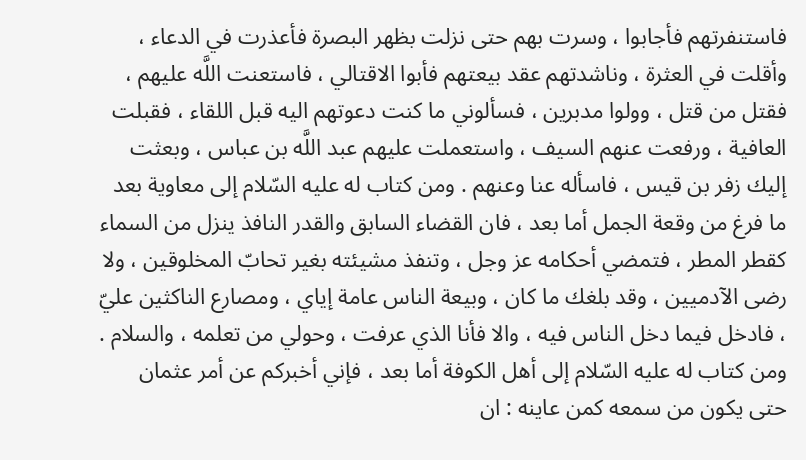فاستنفرتهم فأجابوا ، وسرت بهم حتى نزلت بظهر البصرة فأعذرت في الدعاء ، وأقلت في العثرة ، وناشدتهم عقد بيعتهم فأبوا الاقتالي ، فاستعنت اللَّه عليهم ، فقتل من قتل ، وولوا مدبرين ، فسألوني ما كنت دعوتهم اليه قبل اللقاء ، فقبلت العافية ، ورفعت عنهم السيف ، واستعملت عليهم عبد اللَّه بن عباس ، وبعثت إليك زفر بن قيس ، فاسأله عنا وعنهم . ومن كتاب له عليه السّلام إلى معاوية بعد ما فرغ من وقعة الجمل أما بعد ، فان القضاء السابق والقدر النافذ ينزل من السماء كقطر المطر ، فتمضي أحكامه عز وجل ، وتنفذ مشيئته بغير تحابّ المخلوقين ، ولا رضى الآدميين ، وقد بلغك ما كان ، وبيعة الناس عامة إياي ، ومصارع الناكثين عليّ ، فادخل فيما دخل الناس فيه ، والا فأنا الذي عرفت ، وحولي من تعلمه ، والسلام . ومن كتاب له عليه السّلام إلى أهل الكوفة أما بعد ، فإني أخبركم عن أمر عثمان حتى يكون من سمعه كمن عاينه : ان